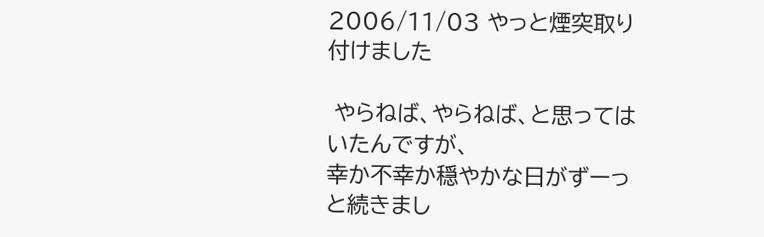2006/11/03 やっと煙突取り付けました

 やらねば、やらねば、と思ってはいたんですが、
幸か不幸か穏やかな日がずーっと続きまし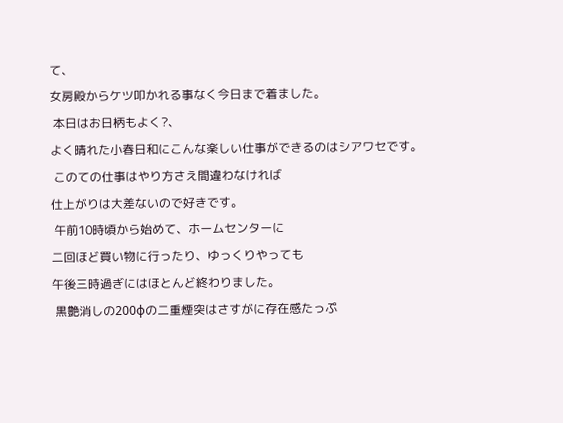て、
女房殿からケツ叩かれる事なく今日まで着ました。
 本日はお日柄もよく?、
よく晴れた小春日和にこんな楽しい仕事ができるのはシアワセです。
 このての仕事はやり方さえ間違わなければ
仕上がりは大差ないので好きです。
 午前10時頃から始めて、ホームセンターに
二回ほど買い物に行ったり、ゆっくりやっても
午後三時過ぎにはほとんど終わりました。
 黒艶消しの200φの二重煙突はさすがに存在感たっぷ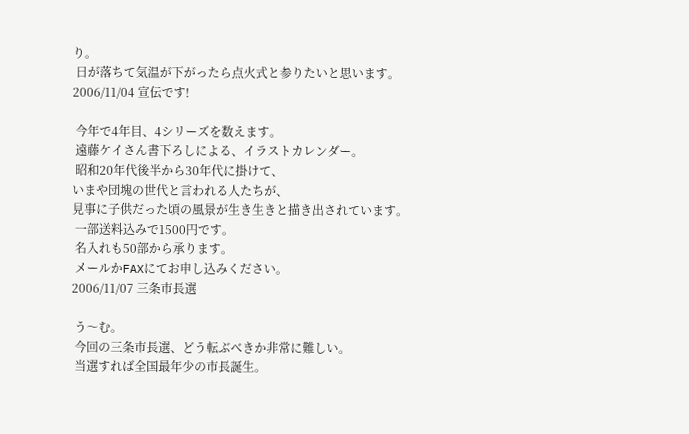り。
 日が落ちて気温が下がったら点火式と参りたいと思います。
2006/11/04 宣伝です!

 今年で4年目、4シリーズを数えます。
 遠藤ケイさん書下ろしによる、イラストカレンダー。
 昭和20年代後半から30年代に掛けて、
いまや団塊の世代と言われる人たちが、
見事に子供だった頃の風景が生き生きと描き出されています。
 一部送料込みで1500円です。
 名入れも50部から承ります。
 メールかFAXにてお申し込みください。
2006/11/07 三条市長選

 う〜む。
 今回の三条市長選、どう転ぶべきか非常に難しい。
 当選すれば全国最年少の市長誕生。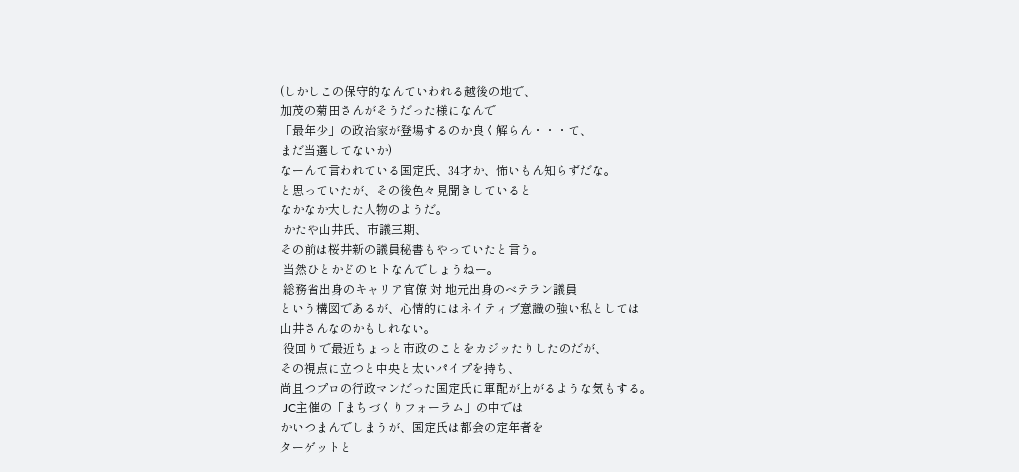(しかしこの保守的なんていわれる越後の地で、
加茂の菊田さんがそうだった様になんで
「最年少」の政治家が登場するのか良く解らん・・・て、
まだ当選してないか)
なーんて言われている国定氏、34才か、怖いもん知らずだな。
と思っていたが、その後色々見聞きしていると
なかなか大した人物のようだ。
 かたや山井氏、市議三期、
その前は桜井新の議員秘書もやっていたと言う。
 当然ひとかどのヒトなんでしょうねー。
 総務省出身のキャリア官僚 対 地元出身のベテラン議員
という構図であるが、心情的にはネイティブ意識の強い私としては
山井さんなのかもしれない。
 役回りで最近ちょっと市政のことをカジッたりしたのだが、
その視点に立つと中央と太いパイプを持ち、
尚且つプロの行政マンだった国定氏に軍配が上がるような気もする。
 JC主催の「まちづくりフォーラム」の中では
かいつまんでしまうが、国定氏は都会の定年者を
ターゲットと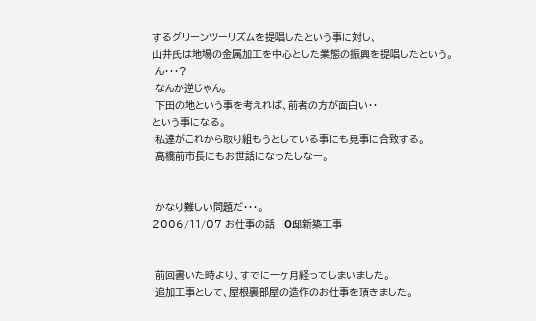するグリーンツーリズムを提唱したという事に対し、
山井氏は地場の金属加工を中心とした業態の振興を提唱したという。
 ん・・・?
 なんか逆じゃん。
 下田の地という事を考えれば、前者の方が面白い・・
という事になる。
 私達がこれから取り組もうとしている事にも見事に合致する。
 高橋前市長にもお世話になったしなー。


 かなり難しい問題だ・・・。
2006/11/07 お仕事の話   O邸新築工事


 前回書いた時より、すでに一ヶ月経ってしまいました。
 追加工事として、屋根裏部屋の造作のお仕事を頂きました。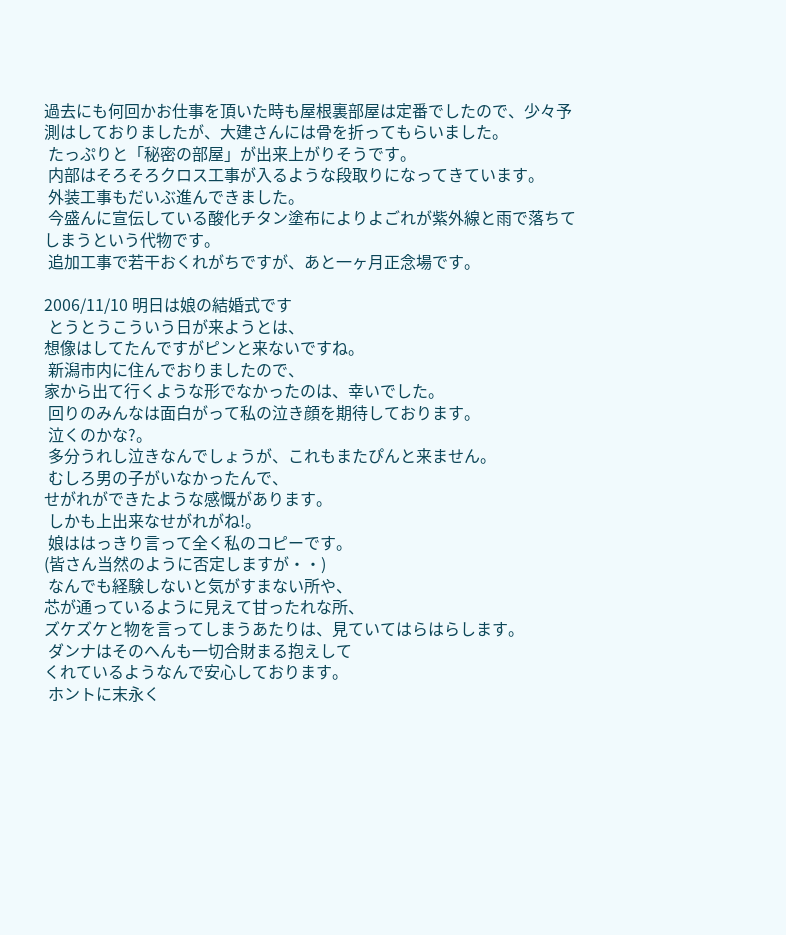過去にも何回かお仕事を頂いた時も屋根裏部屋は定番でしたので、少々予測はしておりましたが、大建さんには骨を折ってもらいました。
 たっぷりと「秘密の部屋」が出来上がりそうです。
 内部はそろそろクロス工事が入るような段取りになってきています。
 外装工事もだいぶ進んできました。
 今盛んに宣伝している酸化チタン塗布によりよごれが紫外線と雨で落ちてしまうという代物です。
 追加工事で若干おくれがちですが、あと一ヶ月正念場です。

2006/11/10 明日は娘の結婚式です
 とうとうこういう日が来ようとは、
想像はしてたんですがピンと来ないですね。
 新潟市内に住んでおりましたので、
家から出て行くような形でなかったのは、幸いでした。
 回りのみんなは面白がって私の泣き顔を期待しております。
 泣くのかな?。
 多分うれし泣きなんでしょうが、これもまたぴんと来ません。
 むしろ男の子がいなかったんで、
せがれができたような感慨があります。
 しかも上出来なせがれがね!。
 娘ははっきり言って全く私のコピーです。
(皆さん当然のように否定しますが・・)
 なんでも経験しないと気がすまない所や、
芯が通っているように見えて甘ったれな所、
ズケズケと物を言ってしまうあたりは、見ていてはらはらします。
 ダンナはそのへんも一切合財まる抱えして
くれているようなんで安心しております。
 ホントに末永く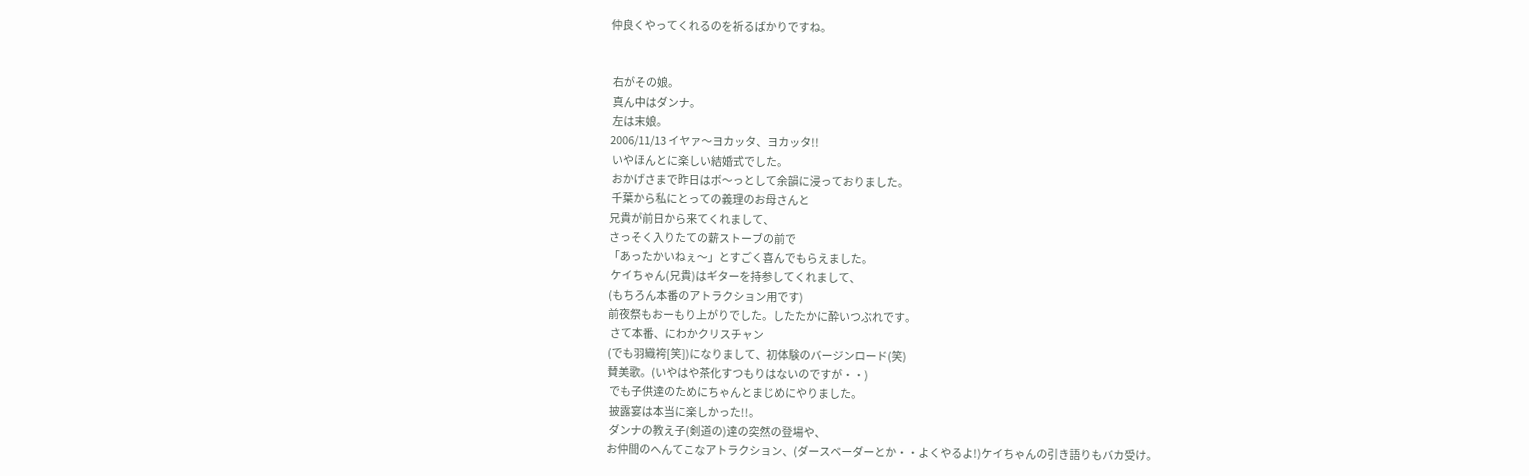仲良くやってくれるのを祈るばかりですね。


 右がその娘。
 真ん中はダンナ。
 左は末娘。
2006/11/13 イヤァ〜ヨカッタ、ヨカッタ!!
 いやほんとに楽しい結婚式でした。
 おかげさまで昨日はボ〜っとして余韻に浸っておりました。
 千葉から私にとっての義理のお母さんと
兄貴が前日から来てくれまして、
さっそく入りたての薪ストーブの前で
「あったかいねぇ〜」とすごく喜んでもらえました。
 ケイちゃん(兄貴)はギターを持参してくれまして、
(もちろん本番のアトラクション用です)
前夜祭もおーもり上がりでした。したたかに酔いつぶれです。
 さて本番、にわかクリスチャン
(でも羽織袴[笑])になりまして、初体験のバージンロード(笑)
賛美歌。(いやはや茶化すつもりはないのですが・・)
 でも子供達のためにちゃんとまじめにやりました。
 披露宴は本当に楽しかった!!。
 ダンナの教え子(剣道の)達の突然の登場や、
お仲間のへんてこなアトラクション、(ダースベーダーとか・・よくやるよ!)ケイちゃんの引き語りもバカ受け。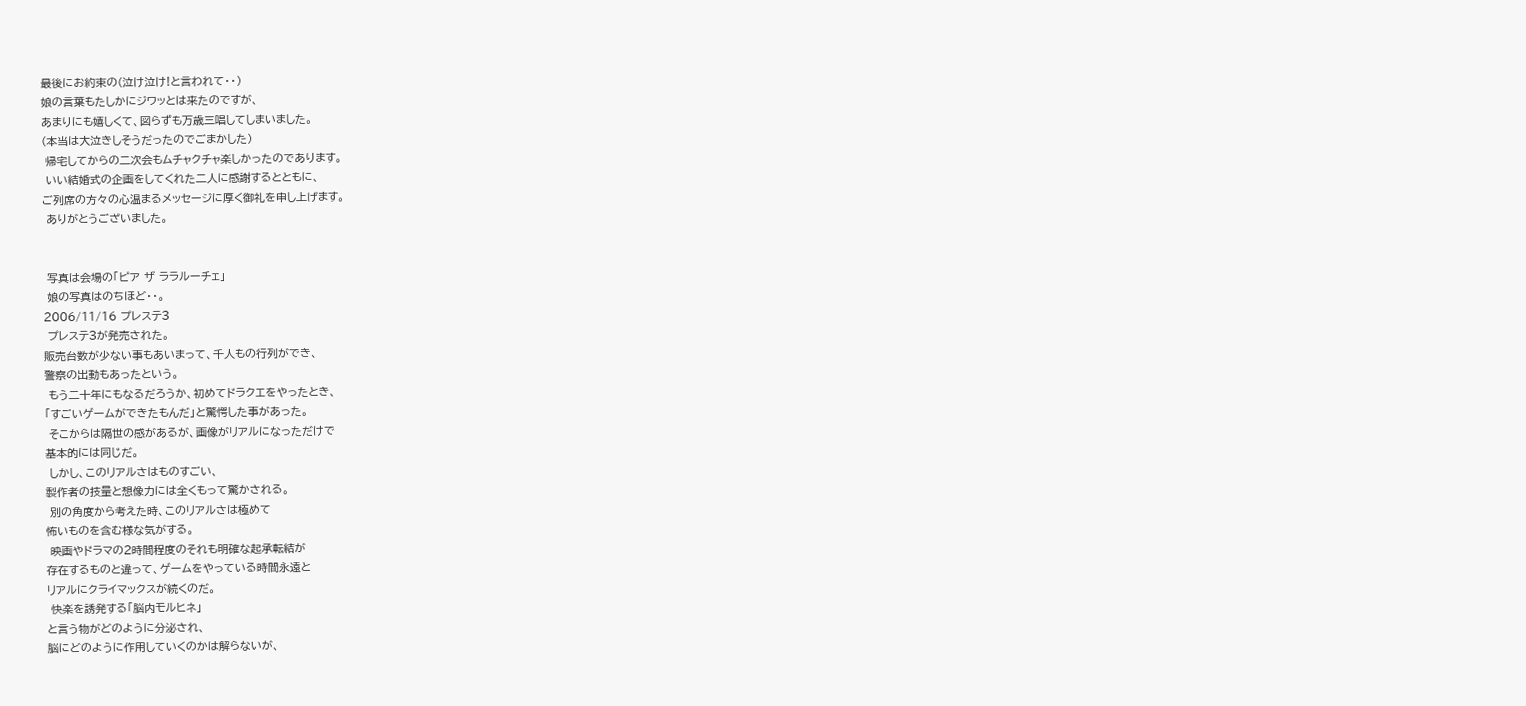最後にお約束の(泣け泣け!と言われて・・)
娘の言葉もたしかにジワッとは来たのですが、
あまりにも嬉しくて、図らずも万歳三唱してしまいました。
(本当は大泣きしそうだったのでごまかした)
 帰宅してからの二次会もムチャクチャ楽しかったのであります。
 いい結婚式の企画をしてくれた二人に感謝するとともに、
ご列席の方々の心温まるメッセージに厚く御礼を申し上げます。
 ありがとうございました。


 写真は会場の「ピア ザ ララルーチェ」
 娘の写真はのちほど・・。
2006/11/16 プレステ3
 プレステ3が発売された。
販売台数が少ない事もあいまって、千人もの行列ができ、
警察の出動もあったという。
 もう二十年にもなるだろうか、初めてドラクエをやったとき、
「すごいゲームができたもんだ」と驚愕した事があった。
 そこからは隔世の感があるが、画像がリアルになっただけで
基本的には同じだ。
 しかし、このリアルさはものすごい、
製作者の技量と想像力には全くもって驚かされる。
 別の角度から考えた時、このリアルさは極めて
怖いものを含む様な気がする。
 映画やドラマの2時間程度のそれも明確な起承転結が
存在するものと違って、ゲームをやっている時間永遠と
リアルにクライマックスが続くのだ。
 快楽を誘発する「脳内モルヒネ」
と言う物がどのように分泌され、
脳にどのように作用していくのかは解らないが、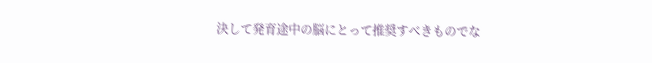決して発育途中の脳にとって推奨すべきものでな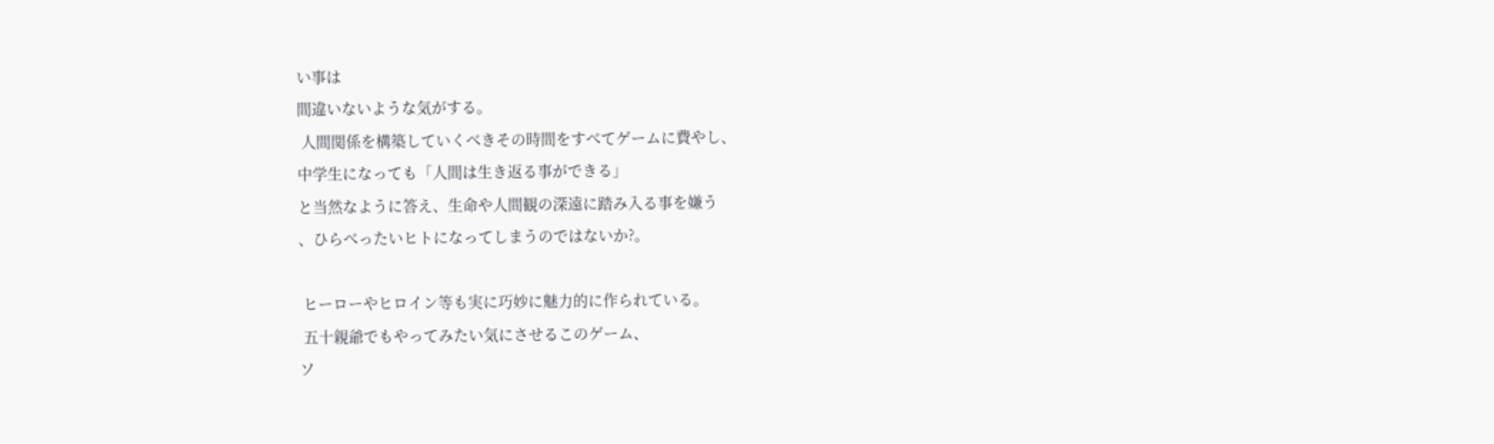い事は
間違いないような気がする。
 人間関係を構築していくべきその時間をすべてゲームに費やし、
中学生になっても「人間は生き返る事ができる」
と当然なように答え、生命や人間観の深遠に踏み入る事を嫌う
、ひらべったいヒトになってしまうのではないか?。

 ヒーローやヒロイン等も実に巧妙に魅力的に作られている。
 五十親爺でもやってみたい気にさせるこのゲーム、
ソ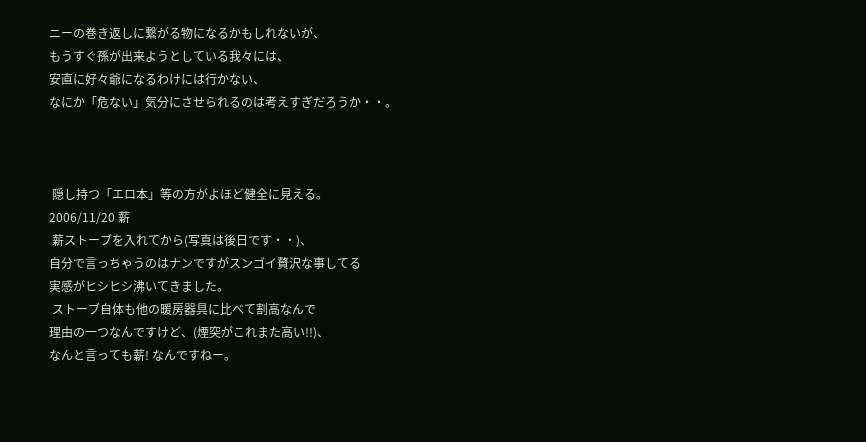ニーの巻き返しに繋がる物になるかもしれないが、
もうすぐ孫が出来ようとしている我々には、
安直に好々爺になるわけには行かない、
なにか「危ない」気分にさせられるのは考えすぎだろうか・・。



 隠し持つ「エロ本」等の方がよほど健全に見える。
2006/11/20 薪
 薪ストーブを入れてから(写真は後日です・・)、
自分で言っちゃうのはナンですがスンゴイ贅沢な事してる
実感がヒシヒシ沸いてきました。
 ストーブ自体も他の暖房器具に比べて割高なんで
理由の一つなんですけど、(煙突がこれまた高い!!)、
なんと言っても薪! なんですねー。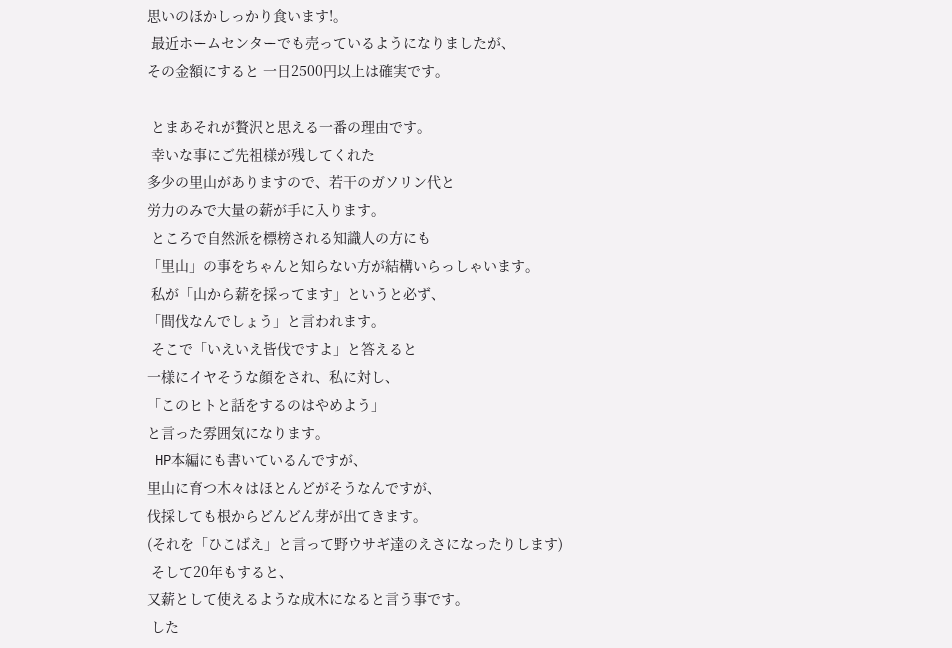思いのほかしっかり食います!。
 最近ホームセンターでも売っているようになりましたが、
その金額にすると 一日2500円以上は確実です。

 とまあそれが贅沢と思える一番の理由です。
 幸いな事にご先祖様が残してくれた
多少の里山がありますので、若干のガソリン代と
労力のみで大量の薪が手に入ります。
 ところで自然派を標榜される知識人の方にも
「里山」の事をちゃんと知らない方が結構いらっしゃいます。
 私が「山から薪を採ってます」というと必ず、
「間伐なんでしょう」と言われます。
 そこで「いえいえ皆伐ですよ」と答えると
一様にイヤそうな顔をされ、私に対し、
「このヒトと話をするのはやめよう」
と言った雰囲気になります。
 HP本編にも書いているんですが、
里山に育つ木々はほとんどがそうなんですが、
伐採しても根からどんどん芽が出てきます。
(それを「ひこばえ」と言って野ウサギ達のえさになったりします)
 そして20年もすると、
又薪として使えるような成木になると言う事です。
 した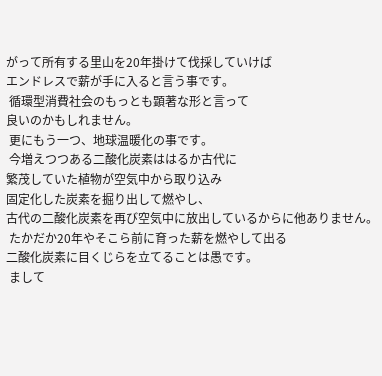がって所有する里山を20年掛けて伐採していけば
エンドレスで薪が手に入ると言う事です。
 循環型消費社会のもっとも顕著な形と言って
良いのかもしれません。
 更にもう一つ、地球温暖化の事です。
 今増えつつある二酸化炭素ははるか古代に
繁茂していた植物が空気中から取り込み
固定化した炭素を掘り出して燃やし、
古代の二酸化炭素を再び空気中に放出しているからに他ありません。
 たかだか20年やそこら前に育った薪を燃やして出る
二酸化炭素に目くじらを立てることは愚です。
 まして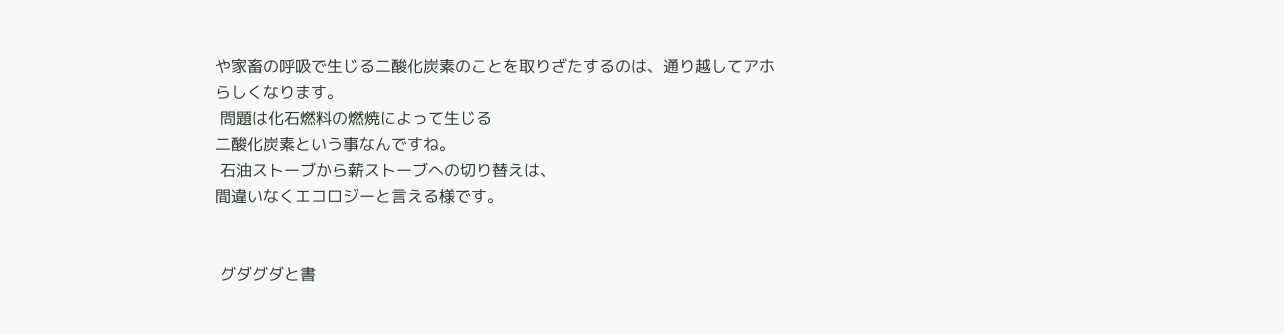や家畜の呼吸で生じる二酸化炭素のことを取りざたするのは、通り越してアホらしくなります。
 問題は化石燃料の燃焼によって生じる
二酸化炭素という事なんですね。
 石油ストーブから薪ストーブへの切り替えは、
間違いなくエコロジーと言える様です。


 グダグダと書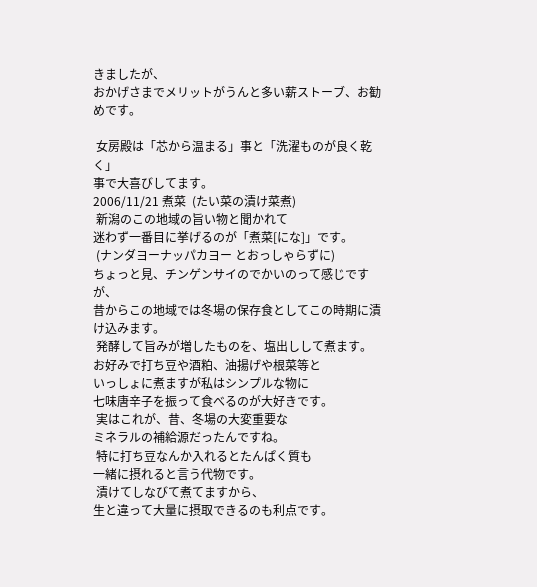きましたが、
おかげさまでメリットがうんと多い薪ストーブ、お勧めです。

 女房殿は「芯から温まる」事と「洗濯ものが良く乾く」
事で大喜びしてます。
2006/11/21 煮菜  (たい菜の漬け菜煮)
 新潟のこの地域の旨い物と聞かれて
迷わず一番目に挙げるのが「煮菜[にな]」です。
 (ナンダヨーナッパカヨー とおっしゃらずに)
ちょっと見、チンゲンサイのでかいのって感じですが、
昔からこの地域では冬場の保存食としてこの時期に漬け込みます。
 発酵して旨みが増したものを、塩出しして煮ます。
お好みで打ち豆や酒粕、油揚げや根菜等と
いっしょに煮ますが私はシンプルな物に
七味唐辛子を振って食べるのが大好きです。
 実はこれが、昔、冬場の大変重要な
ミネラルの補給源だったんですね。
 特に打ち豆なんか入れるとたんぱく質も
一緒に摂れると言う代物です。
 漬けてしなびて煮てますから、
生と違って大量に摂取できるのも利点です。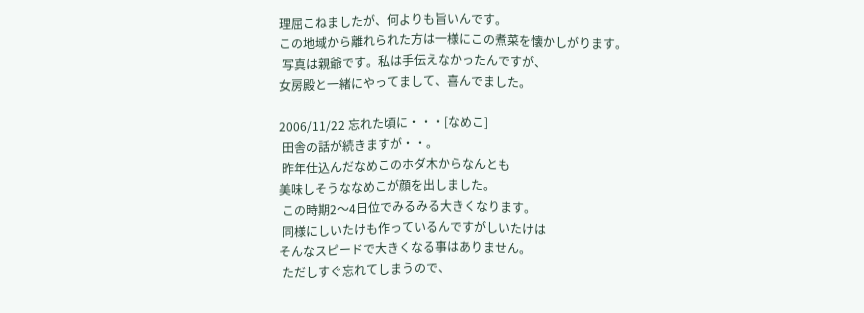理屈こねましたが、何よりも旨いんです。
この地域から離れられた方は一様にこの煮菜を懐かしがります。
 写真は親爺です。私は手伝えなかったんですが、
女房殿と一緒にやってまして、喜んでました。

2006/11/22 忘れた頃に・・・[なめこ]
 田舎の話が続きますが・・。
 昨年仕込んだなめこのホダ木からなんとも
美味しそうななめこが顔を出しました。
 この時期2〜4日位でみるみる大きくなります。
 同様にしいたけも作っているんですがしいたけは
そんなスピードで大きくなる事はありません。
 ただしすぐ忘れてしまうので、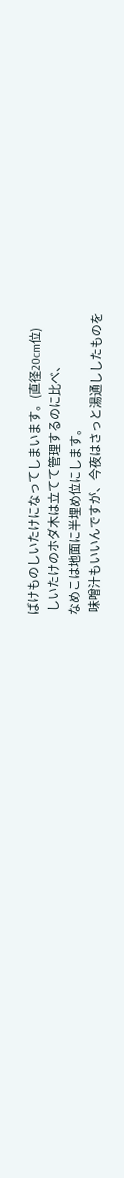ばけものしいたけになってしまいます。(直径20cm位)
 しいたけのホダ木は立てて管理するのに比べ、
なめこは地面に半埋め位にします。
 味噌汁もいいんですが、今夜はさっと湯通ししたものを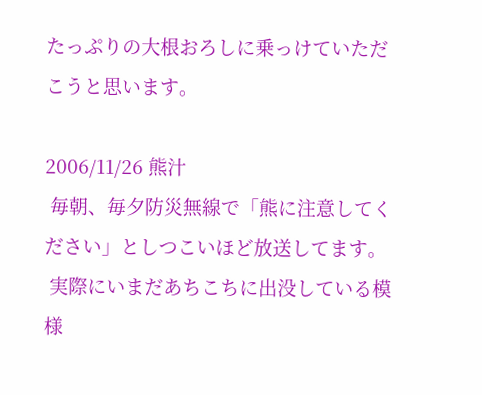たっぷりの大根おろしに乗っけていただこうと思います。

2006/11/26 熊汁
 毎朝、毎夕防災無線で「熊に注意してください」としつこいほど放送してます。
 実際にいまだあちこちに出没している模様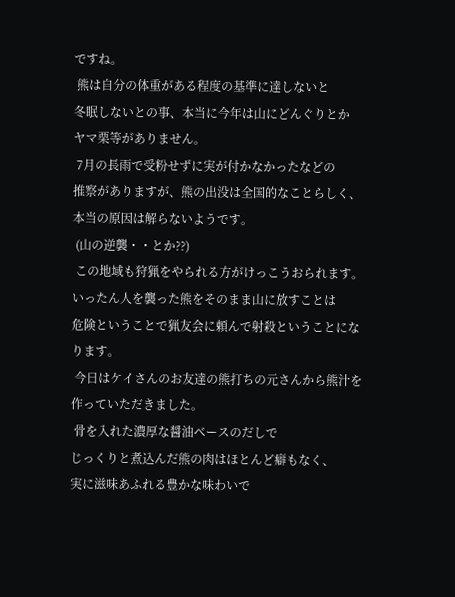ですね。
 熊は自分の体重がある程度の基準に達しないと
冬眠しないとの事、本当に今年は山にどんぐりとか
ヤマ栗等がありません。
 7月の長雨で受粉せずに実が付かなかったなどの
推察がありますが、熊の出没は全国的なことらしく、
本当の原因は解らないようです。
 (山の逆襲・・とか??)
 この地域も狩猟をやられる方がけっこうおられます。
いったん人を襲った熊をそのまま山に放すことは
危険ということで猟友会に頼んで射殺ということになります。
 今日はケイさんのお友達の熊打ちの元さんから熊汁を
作っていただきました。
 骨を入れた濃厚な醤油ベースのだしで
じっくりと煮込んだ熊の肉はほとんど癖もなく、
実に滋味あふれる豊かな味わいで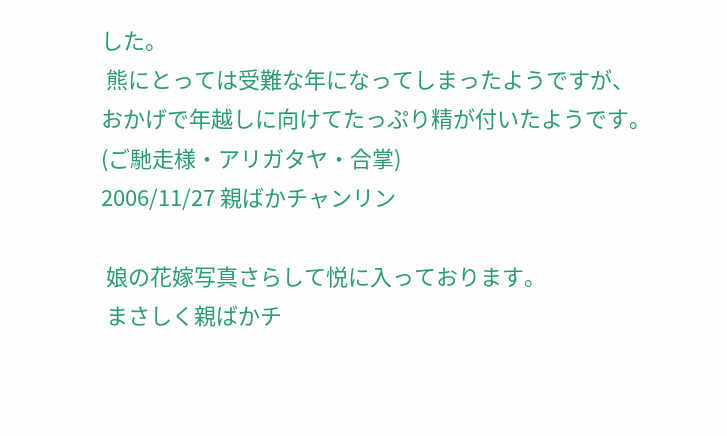した。
 熊にとっては受難な年になってしまったようですが、
おかげで年越しに向けてたっぷり精が付いたようです。
(ご馳走様・アリガタヤ・合掌)
2006/11/27 親ばかチャンリン

 娘の花嫁写真さらして悦に入っております。
 まさしく親ばかチ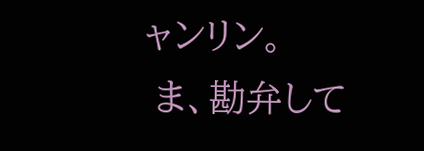ャンリン。
 ま、勘弁して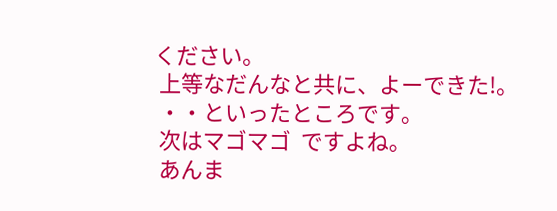ください。
 上等なだんなと共に、よーできた!。
 ・・といったところです。
 次はマゴマゴ  ですよね。
 あんま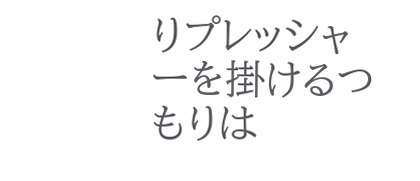りプレッシャーを掛けるつもりは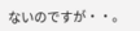ないのですが・・。